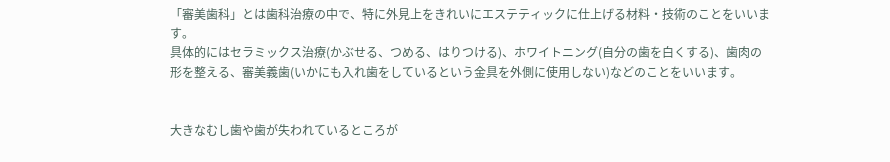「審美歯科」とは歯科治療の中で、特に外見上をきれいにエステティックに仕上げる材料・技術のことをいいます。
具体的にはセラミックス治療(かぶせる、つめる、はりつける)、ホワイトニング(自分の歯を白くする)、歯肉の形を整える、審美義歯(いかにも入れ歯をしているという金具を外側に使用しない)などのことをいいます。


大きなむし歯や歯が失われているところが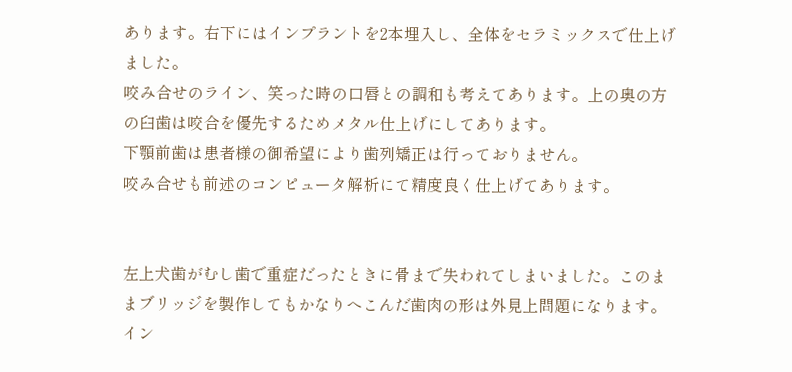あります。右下にはインプラントを2本埋入し、全体をセラミックスで仕上げました。
咬み合せのライン、笑った時の口唇との調和も考えてあります。上の奥の方の臼歯は咬合を優先するためメタル仕上げにしてあります。
下顎前歯は患者様の御希望により歯列矯正は行っておりません。
咬み合せも前述のコンピュータ解析にて精度良く仕上げてあります。


左上犬歯がむし歯で重症だったときに骨まで失われてしまいました。このままブリッジを製作してもかなりへこんだ歯肉の形は外見上問題になります。
イン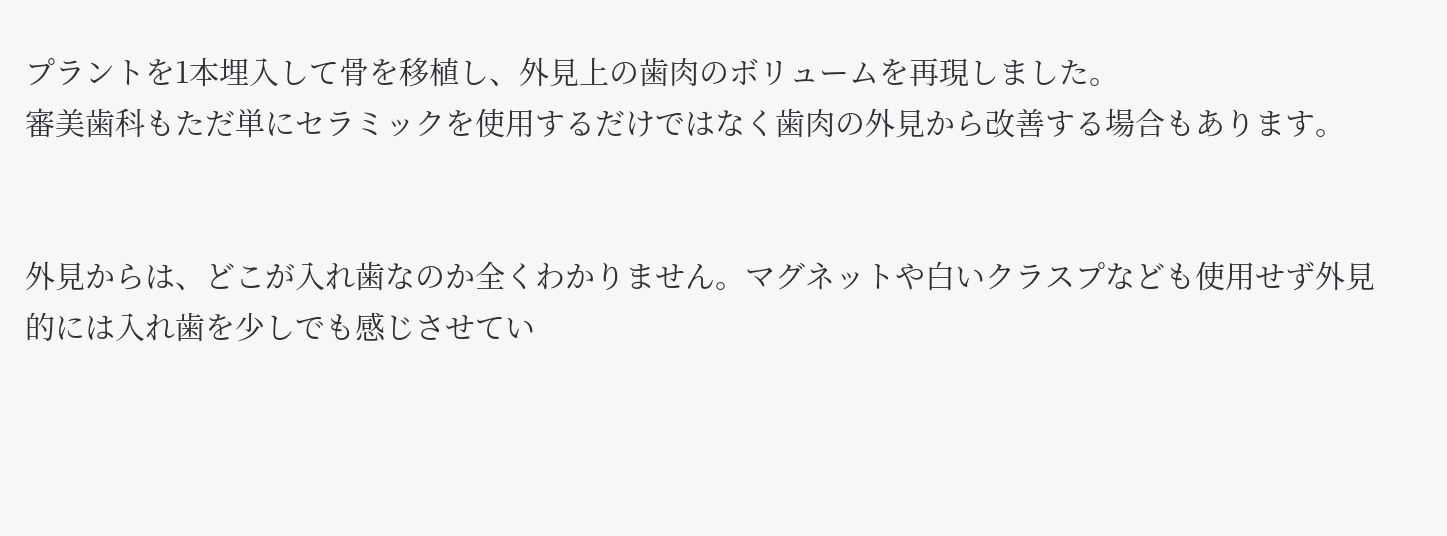プラントを1本埋入して骨を移植し、外見上の歯肉のボリュームを再現しました。
審美歯科もただ単にセラミックを使用するだけではなく歯肉の外見から改善する場合もあります。


外見からは、どこが入れ歯なのか全くわかりません。マグネットや白いクラスプなども使用せず外見的には入れ歯を少しでも感じさせてい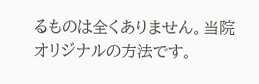るものは全くありません。当院オリジナルの方法です。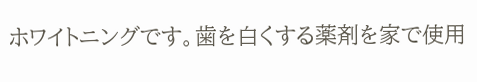ホワイトニングです。歯を白くする薬剤を家で使用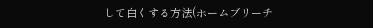して白くする方法(ホームブリーチ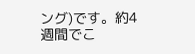ング)です。約4週間でこ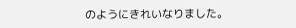のようにきれいなりました。